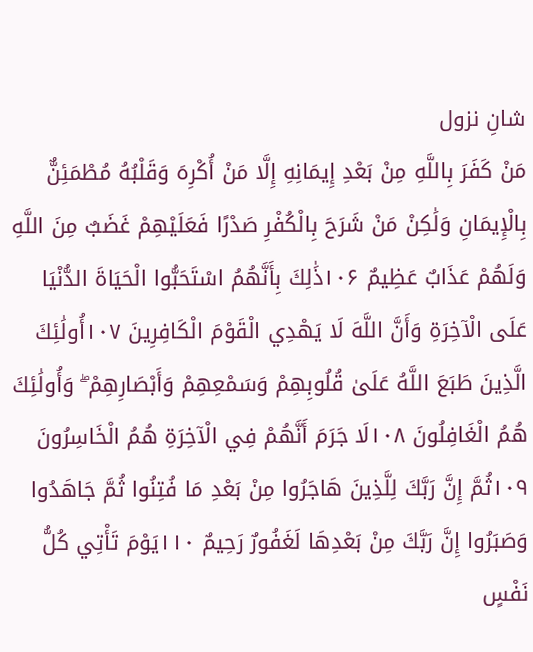شانِ نزول
مَنْ كَفَرَ بِاللَّهِ مِنْ بَعْدِ إِيمَانِهِ إِلَّا مَنْ أُكْرِهَ وَقَلْبُهُ مُطْمَئِنٌّ بِالْإِيمَانِ وَلَٰكِنْ مَنْ شَرَحَ بِالْكُفْرِ صَدْرًا فَعَلَيْهِمْ غَضَبٌ مِنَ اللَّهِ وَلَهُمْ عَذَابٌ عَظِيمٌ ۱۰۶ذَٰلِكَ بِأَنَّهُمُ اسْتَحَبُّوا الْحَيَاةَ الدُّنْيَا عَلَى الْآخِرَةِ وَأَنَّ اللَّهَ لَا يَهْدِي الْقَوْمَ الْكَافِرِينَ ۱۰۷أُولَٰئِكَ الَّذِينَ طَبَعَ اللَّهُ عَلَىٰ قُلُوبِهِمْ وَسَمْعِهِمْ وَأَبْصَارِهِمْ ۖ وَأُولَٰئِكَ هُمُ الْغَافِلُونَ ۱۰۸لَا جَرَمَ أَنَّهُمْ فِي الْآخِرَةِ هُمُ الْخَاسِرُونَ ۱۰۹ثُمَّ إِنَّ رَبَّكَ لِلَّذِينَ هَاجَرُوا مِنْ بَعْدِ مَا فُتِنُوا ثُمَّ جَاهَدُوا وَصَبَرُوا إِنَّ رَبَّكَ مِنْ بَعْدِهَا لَغَفُورٌ رَحِيمٌ ۱۱۰يَوْمَ تَأْتِي كُلُّ نَفْسٍ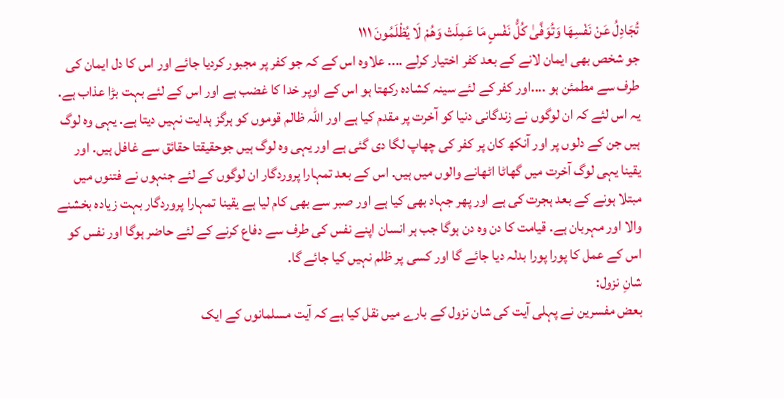تُجَادِلُ عَنْ نَفْسِهَا وَتُوَفَّىٰ كُلُّ نَفْسٍ مَا عَمِلَتْ وَهُمْ لَا يُظْلَمُونَ ۱۱۱
جو شخص بھی ایمان لانے کے بعد کفر اختیار کرلے .... علاوہ اس کے کہ جو کفر پر مجبور کردیا جائے اور اس کا دل ایمان کی طرف سے مطمئن ہو ....اور کفر کے لئے سینہ کشادہ رکھتا ہو اس کے اوپر خدا کا غضب ہے اور اس کے لئے بہت بڑا عذاب ہے. یہ اس لئے کہ ان لوگوں نے زندگانی دنیا کو آخرت پر مقدم کیا ہے اور اللہ ظالم قوموں کو ہرگز ہدایت نہیں دیتا ہے. یہی وہ لوگ ہیں جن کے دلوں پر اور آنکھ کان پر کفر کی چھاپ لگا دی گئی ہے اور یہی وہ لوگ ہیں جوحقیقتا حقائق سے غافل ہیں. اور یقینا یہی لوگ آخرت میں گھاٹا اٹھانے والوں میں ہیں. اس کے بعد تمہارا پروردگار ان لوگوں کے لئے جنہوں نے فتنوں میں مبتلا ہونے کے بعد ہجرت کی ہے اور پھر جہاد بھی کیا ہے اور صبر سے بھی کام لیا ہے یقینا تمہارا پروردگار بہت زیادہ بخشنے والا اور مہربان ہے. قیامت کا دن وہ دن ہوگا جب ہر انسان اپنے نفس کی طرف سے دفاع کرنے کے لئے حاضر ہوگا اور نفس کو اس کے عمل کا پورا پورا بدلہ دیا جائے گا اور کسی پر ظلم نہیں کیا جائے گا.
شانِ نزول:
بعض مفسرین نے پہلی آیت کی شان نزول کے بارے میں نقل کیا ہے کہ آیت مسلمانوں کے ایک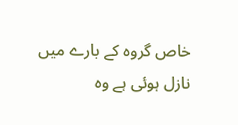خاص گروہ کے بارے میں نازل ہوئی ہے وہ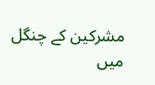مشرکین کے چنگل میں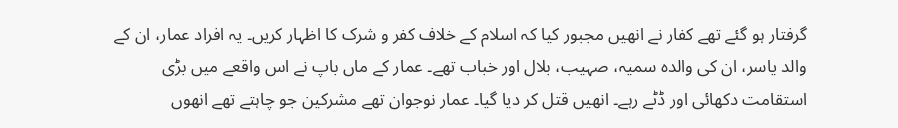گرفتار ہو گئے تھے کفار نے انھیں مجبور کیا کہ اسلام کے خلاف کفر و شرک کا اظہار کریں۔ یہ افراد عمار، ان کے والد یاسر، ان کی والدہ سمیہ، صہیب، بلال اور خباب تھے۔ عمار کے ماں باپ نے اس واقعے میں بڑی استقامت دکھائی اور ڈٹے رہے۔ انھیں قتل کر دیا گیا۔ عمار نوجوان تھے مشرکین جو چاہتے تھے انھوں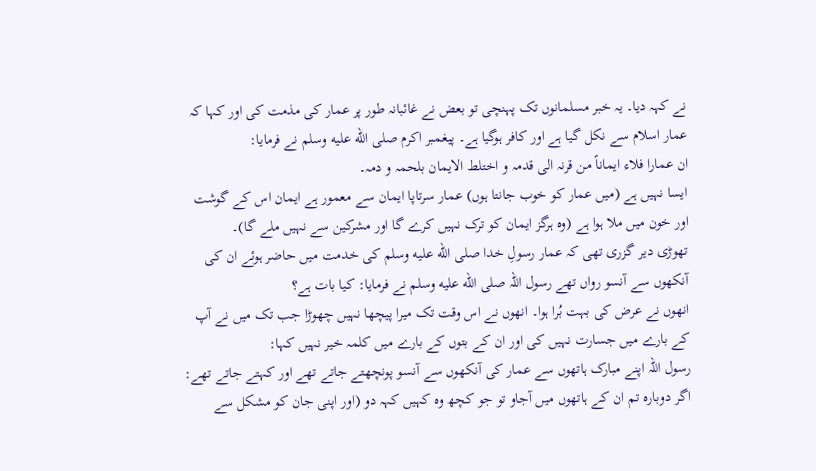نے کہہ دیا۔ یہ خبر مسلمانوں تک پہنچی تو بعض نے غائبانہ طور پر عمار کی مذمت کی اور کہا کہ عمار اسلام سے نکل گیا ہے اور کافر ہوگیا ہے۔ پیغمبر اکرم صلى الله عليه وسلم نے فرمایا:
ان عمارا فلاء ایماناً من قرنہ الی قدمہ و اختلط الایمان بلحمہ و دمہ۔
ایسا نہیں ہے (میں عمار کو خوب جانتا ہوں) عمار سرتاپا ایمان سے معمور ہے ایمان اس کے گوشت اور خون میں ملا ہوا ہے (وہ ہرگز ایمان کو ترک نہیں کرے گا اور مشرکین سے نہیں ملے گا)۔
تھوڑی دیر گزری تھی کہ عمار رسولِ خدا صلى الله عليه وسلم کی خدمت میں حاضر ہوئے ان کی آنکھوں سے آنسو رواں تھے رسول اللہ صلى الله عليه وسلم نے فرمایا: کیا بات ہے؟
انھوں نے عرض کی بہت بُرا ہوا۔ انھوں نے اس وقت تک میرا پیچھا نہیں چھوڑا جب تک میں نے آپ کے بارے میں جسارت نہیں کی اور ان کے بتوں کے بارے میں کلمہ خیر نہیں کہا:
رسول اللہ اپنے مبارک ہاتھوں سے عمار کی آنکھوں سے آنسو پونچھتے جاتے تھے اور کہتے جاتے تھے: اگر دوبارہ تم ان کے ہاتھوں میں آجاو تو جو کچھ وہ کہیں کہہ دو (اور اپنی جان کو مشکل سے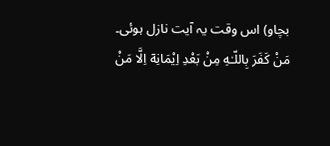بچاو) اس وقت یہ آیت نازل ہوئی۔
مَنْ كَفَرَ بِاللّـٰهِ مِنْ بَعْدِ اِيْمَانِهٓ اِلَّا مَنْ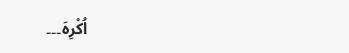اُكْرِهَ۔۔۔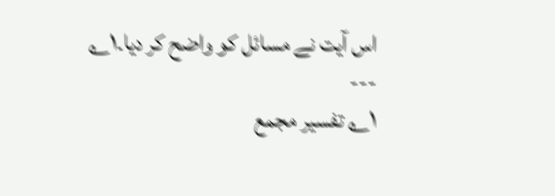اس آیت نے مسائل کو واضح کر دیا۔۱؎
---
۱؎ تفسیر مجمع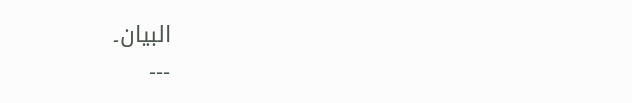البیان۔
---